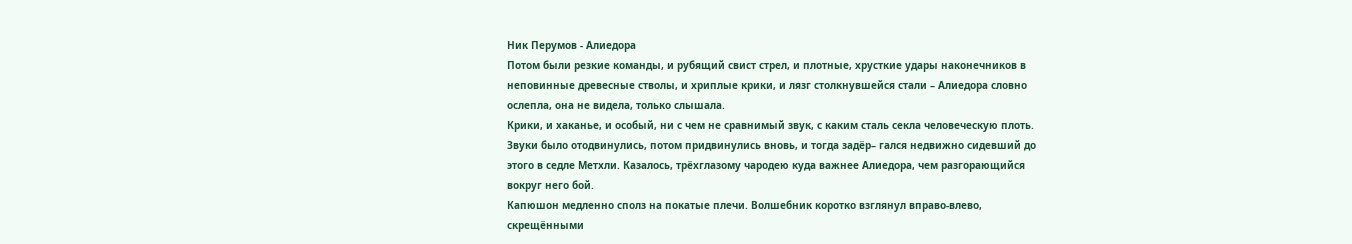Ник Перумов - Алиедора
Потом были резкие команды, и рубящий свист стрел, и плотные, хрусткие удары наконечников в неповинные древесные стволы, и хриплые крики, и лязг столкнувшейся стали – Алиедора словно ослепла, она не видела, только слышала.
Крики, и хаканье, и особый, ни с чем не сравнимый звук, с каким сталь секла человеческую плоть. Звуки было отодвинулись, потом придвинулись вновь, и тогда задёр– гался недвижно сидевший до этого в седле Метхли. Казалось, трёхглазому чародею куда важнее Алиедора, чем разгорающийся вокруг него бой.
Капюшон медленно сполз на покатые плечи. Волшебник коротко взглянул вправо-влево, скрещёнными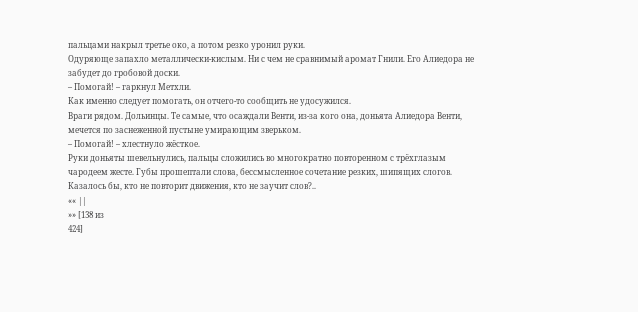пальцами накрыл третье око, а потом резко уронил руки.
Одуряюще запахло металлически-кислым. Ни с чем не сравнимый аромат Гнили. Его Алиедора не забудет до гробовой доски.
– Помогай! – гаркнул Метхли.
Как именно следует помогать, он отчего-то сообщить не удосужился.
Враги рядом. Дольинцы. Те самые, что осаждали Венти, из-за кого она, доньята Алиедора Венти, мечется по заснеженной пустыне умирающим зверьком.
– Помогай! – хлестнуло жёсткое.
Руки доньяты шевельнулись, пальцы сложились во многократно повторенном с трёхглазым чародеем жесте. Губы прошептали слова, бессмысленное сочетание резких, шипящих слогов.
Казалось бы, кто не повторит движения, кто не заучит слов?..
«« ||
»» [138 из
424]